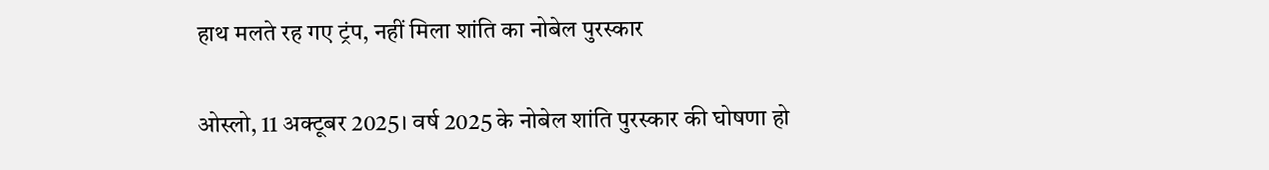हाथ मलते रह गए ट्रंप, नहीं मिला शांति का नोबेल पुरस्कार

ओस्लो, 11 अक्टूबर 2025। वर्ष 2025 के नोबेल शांति पुरस्कार की घोषणा हो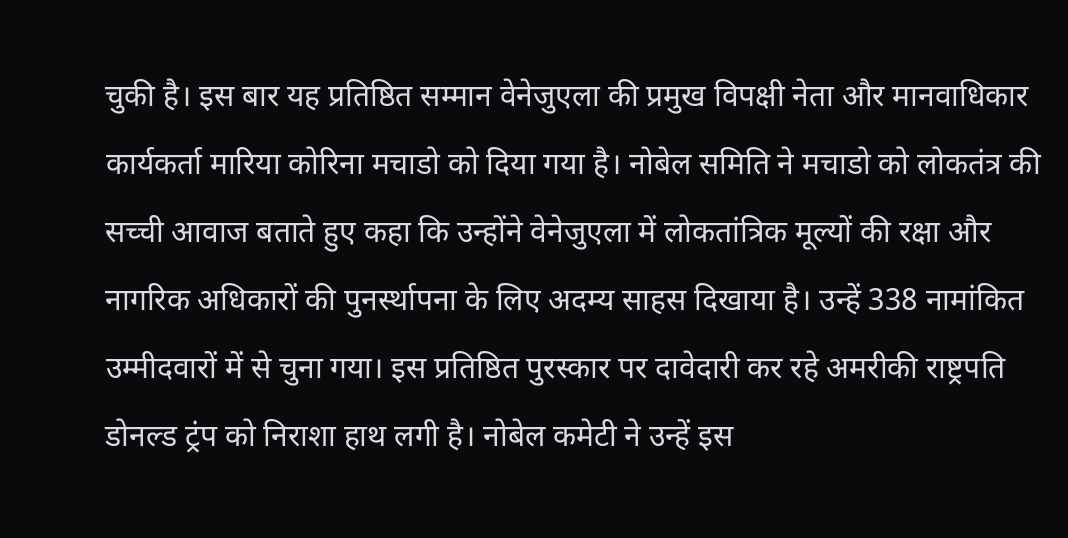चुकी है। इस बार यह प्रतिष्ठित सम्मान वेनेजुएला की प्रमुख विपक्षी नेता और मानवाधिकार कार्यकर्ता मारिया कोरिना मचाडो को दिया गया है। नोबेल समिति ने मचाडो को लोकतंत्र की सच्ची आवाज बताते हुए कहा कि उन्होंने वेनेजुएला में लोकतांत्रिक मूल्यों की रक्षा और नागरिक अधिकारों की पुनर्स्थापना के लिए अदम्य साहस दिखाया है। उन्हें 338 नामांकित उम्मीदवारों में से चुना गया। इस प्रतिष्ठित पुरस्कार पर दावेदारी कर रहे अमरीकी राष्ट्रपति डोनल्ड ट्रंप को निराशा हाथ लगी है। नोबेल कमेटी ने उन्हें इस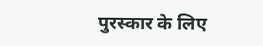पुरस्कार के लिए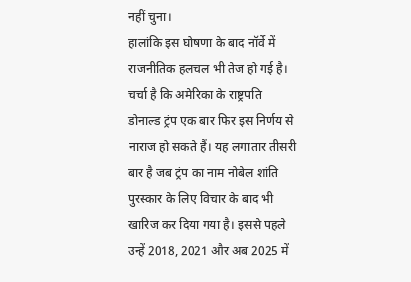नहीं चुना।
हालांकि इस घोषणा के बाद नॉर्वे में राजनीतिक हलचल भी तेज हो गई है। चर्चा है कि अमेरिका के राष्ट्रपति डोनाल्ड ट्रंप एक बार फिर इस निर्णय से नाराज हो सकते हैं। यह लगातार तीसरी बार है जब ट्रंप का नाम नोबेल शांति पुरस्कार के लिए विचार के बाद भी खारिज कर दिया गया है। इससे पहले उन्हें 2018, 2021 और अब 2025 में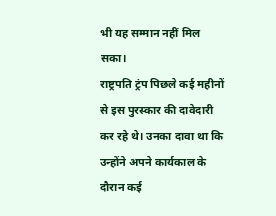भी यह सम्मान नहीं मिल सका।
राष्ट्रपति ट्रंप पिछले कई महीनों से इस पुरस्कार की दावेदारी कर रहे थे। उनका दावा था कि उन्होंने अपने कार्यकाल के दौरान कई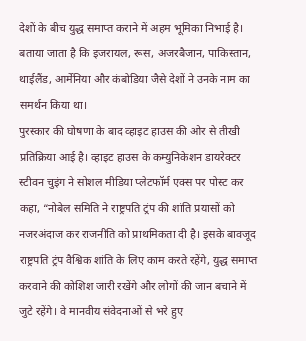देशों के बीच युद्ध समाप्त कराने में अहम भूमिका निभाई है। बताया जाता है कि इजरायल, रूस, अजरबैजान, पाकिस्तान, थाईलैंड, आर्मेनिया और कंबोडिया जैसे देशों ने उनके नाम का समर्थन किया था।
पुरस्कार की घोषणा के बाद व्हाइट हाउस की ओर से तीखी प्रतिक्रिया आई है। व्हाइट हाउस के कम्युनिकेशन डायरेक्टर स्टीवन चुइंग ने सोशल मीडिया प्लेटफॉर्म एक्स पर पोस्ट कर कहा, “नोबेल समिति ने राष्ट्रपति ट्रंप की शांति प्रयासों को नजरअंदाज कर राजनीति को प्राथमिकता दी है। इसके बावजूद राष्ट्रपति ट्रंप वैश्विक शांति के लिए काम करते रहेंगे, युद्ध समाप्त करवाने की कोशिश जारी रखेंगे और लोगों की जान बचाने में जुटे रहेंगे। वे मानवीय संवेदनाओं से भरे हुए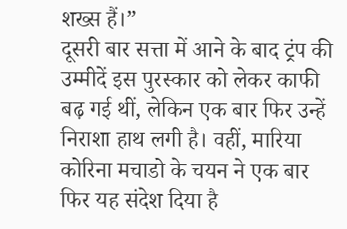शख्स हैं।”
दूसरी बार सत्ता में आने के बाद ट्रंप की उम्मीदें इस पुरस्कार को लेकर काफी बढ़ गई थीं, लेकिन एक बार फिर उन्हें निराशा हाथ लगी है। वहीं, मारिया कोरिना मचाडो के चयन ने एक बार फिर यह संदेश दिया है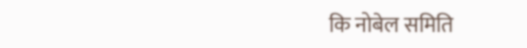कि नोबेल समिति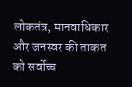लोकतंत्र, मानवाधिकार और जनस्वर की ताकत को सर्वोच्च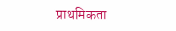प्राथमिकता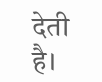देती है।